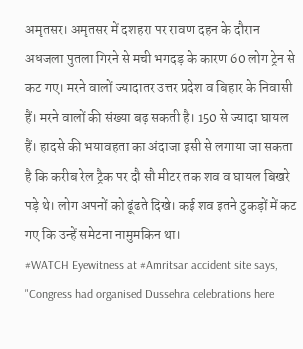अमृतसर। अमृतसर में दशहरा पर रावण दहन के दौरान अधजला पुतला गिरने से मची भगदड़ के कारण 60 लोग ट्रेन से कट गए। मरने वालों ज्यादातर उत्तर प्रदेश व बिहार के निवासी हैं। मरने वालों की संख्या बढ़ सकती है। 150 से ज्यादा घायल हैं। हादसे की भयावहता का अंदाजा इसी से लगाया जा सकता है कि करीब रेल ट्रैक पर दौ सौ मीटर तक शव व घायल बिखरे पड़े थे। लोग अपनों को ढूंढते दिखे। कई शव इतने टुकड़ों में कट गए कि उन्हें समेटना नामुमकिन था।
#WATCH Eyewitness at #Amritsar accident site says, "Congress had organised Dussehra celebrations here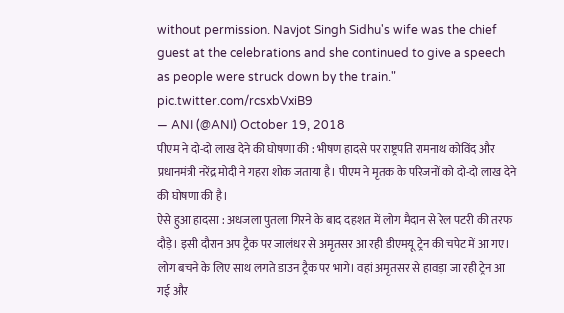without permission. Navjot Singh Sidhu's wife was the chief guest at the celebrations and she continued to give a speech as people were struck down by the train." pic.twitter.com/rcsxbVxiB9
— ANI (@ANI) October 19, 2018
पीएम ने दो-दो लाख देने की घोषणा की : भीषण हादसे पर राष्ट्रपति रामनाथ कोविंद और प्रधानमंत्री नरेंद्र मोदी ने गहरा शोक जताया है। पीएम ने मृतक के परिजनों को दो-दो लाख देने की घोषणा की है।
ऐसे हुआ हादसा : अधजला पुतला गिरने के बाद दहशत में लोग मैदान से रेल पटरी की तरफ दौड़े। इसी दौरान अप ट्रैक पर जालंधर से अमृतसर आ रही डीएमयू ट्रेन की चपेट में आ गए। लोग बचने के लिए साथ लगते डाउन ट्रैक पर भागे। वहां अमृतसर से हावड़ा जा रही ट्रेन आ गई और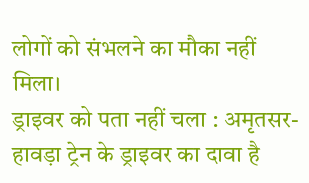लोगों को संभलने का मौका नहीं मिला।
ड्राइवर को पता नहीं चला : अमृतसर-हावड़ा ट्रेन के ड्राइवर का दावा है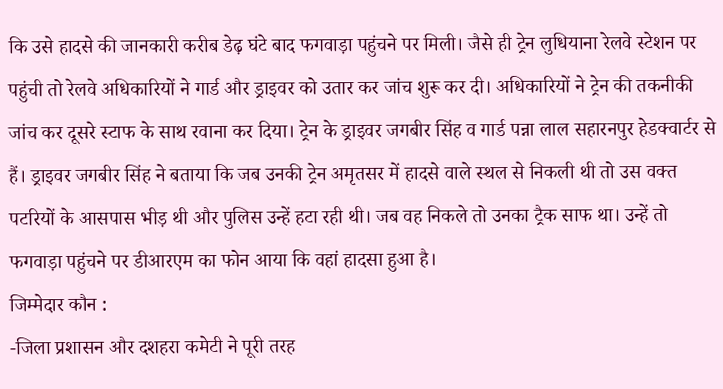कि उसे हादसे की जानकारी करीब डेढ़ घंटे बाद फगवाड़ा पहुंचने पर मिली। जैसे ही ट्रेन लुधियाना रेलवे स्टेशन पर पहुंची तो रेलवे अधिकारियों ने गार्ड और ड्राइवर को उतार कर जांच शुरू कर दी। अधिकारियों ने ट्रेन की तकनीकी जांच कर दूसरे स्टाफ के साथ रवाना कर दिया। ट्रेन के ड्राइवर जगबीर सिंह व गार्ड पन्ना लाल सहारनपुर हेडक्वार्टर से हैं। ड्राइवर जगबीर सिंह ने बताया कि जब उनकी ट्रेन अमृतसर में हादसे वाले स्थल से निकली थी तो उस वक्त पटरियों के आसपास भीड़ थी और पुलिस उन्हें हटा रही थी। जब वह निकले तो उनका ट्रैक साफ था। उन्हें तो फगवाड़ा पहुंचने पर डीआरएम का फोन आया कि वहां हादसा हुआ है।
जिम्मेदार कौन :
-जिला प्रशासन और दशहरा कमेटी ने पूरी तरह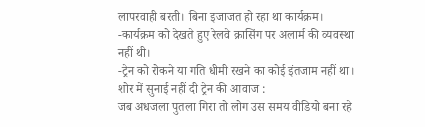लापरवाही बरती। बिना इजाजत हो रहा था कार्यक्रम।
-कार्यक्रम को देखते हुए रेलवे क्रासिंग पर अलार्म की व्यवस्था नहीं थी।
-ट्रेन को रोकने या गति धीमी रखने का कोई इंतजाम नहीं था।
शोर में सुनाई नहीं दी ट्रेन की आवाज :
जब अधजला पुतला गिरा तो लोग उस समय वीडियो बना रहे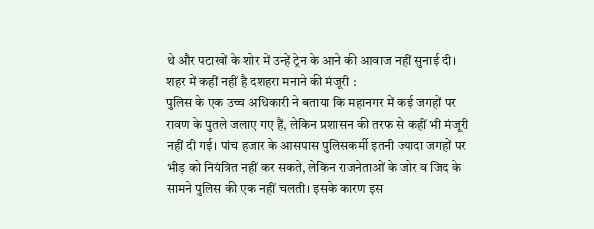थे और पटाखों के शोर में उन्हें ट्रेन के आने की आवाज नहीं सुनाई दी।
शहर में कहीं नहीं है दशहरा मनाने की मंजूरी :
पुलिस के एक उच्च अधिकारी ने बताया कि महानगर में कई जगहों पर रावण के पुतले जलाए गए हैं, लेकिन प्रशासन की तरफ से कहीं भी मंजूरी नहीं दी गई। पांच हजार के आसपास पुलिसकर्मी इतनी ज्यादा जगहों पर भीड़ को नियंत्रित नहीं कर सकते, लेकिन राजनेताओं के जोर व जिद के सामने पुलिस की एक नहीं चलती। इसके कारण इस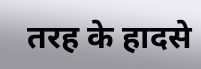तरह के हादसे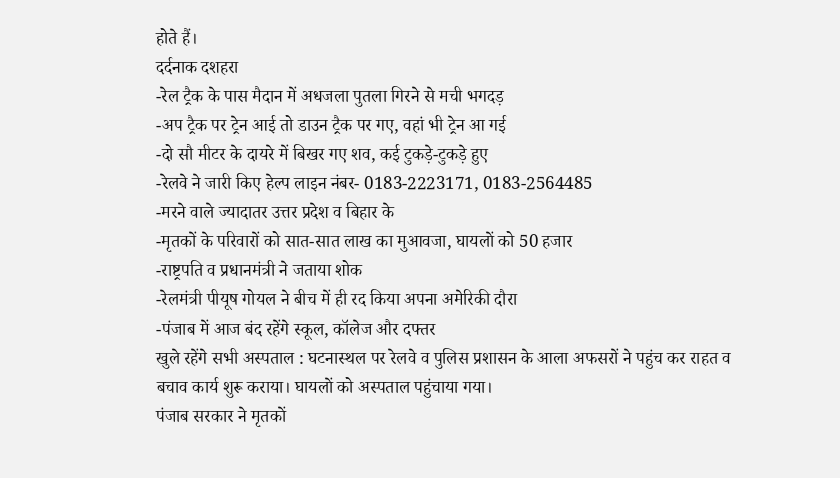होते हैं।
दर्दनाक दशहरा
-रेल ट्रैक के पास मैदान में अधजला पुतला गिरने से मची भगदड़
-अप ट्रैक पर ट्रेन आई तो डाउन ट्रैक पर गए, वहां भी ट्रेन आ गई
-दो सौ मीटर के दायरे में बिखर गए शव, कई टुकड़े-टुकड़े हुए
-रेलवे ने जारी किए हेल्प लाइन नंबर- 0183-2223171, 0183-2564485
-मरने वाले ज्यादातर उत्तर प्रदेश व बिहार के
-मृतकों के परिवारों को सात-सात लाख का मुआवजा, घायलों को 50 हजार
-राष्ट्रपति व प्रधानमंत्री ने जताया शोक
-रेलमंत्री पीयूष गोयल ने बीच में ही रद किया अपना अमेरिकी दौरा
-पंजाब में आज बंद रहेंगे स्कूल, कॉलेज और दफ्तर
खुले रहेंगे सभी अस्पताल : घटनास्थल पर रेलवे व पुलिस प्रशासन के आला अफसरों ने पहुंच कर राहत व बचाव कार्य शुरू कराया। घायलों को अस्पताल पहुंचाया गया।
पंजाब सरकार ने मृतकों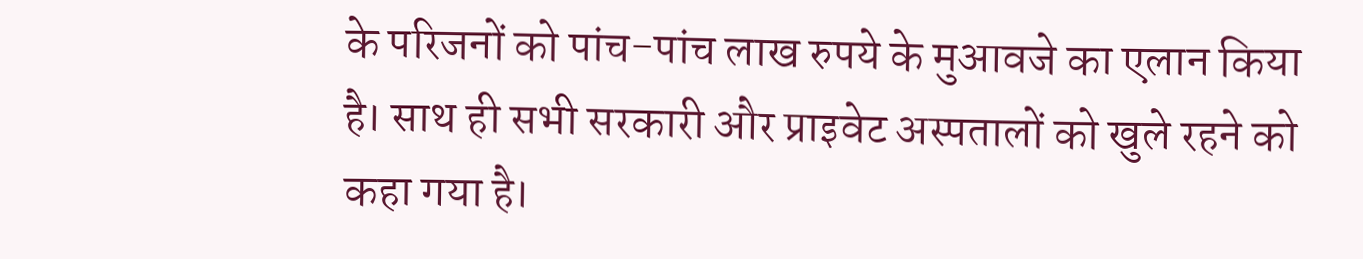के परिजनों को पांच-पांच लाख रुपये के मुआवजे का एलान किया है। साथ ही सभी सरकारी और प्राइवेट अस्पतालों को खुले रहने को कहा गया है।